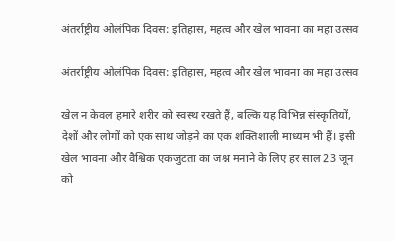अंतर्राष्ट्रीय ओलंपिक दिवस: इतिहास, महत्व और खेल भावना का महा उत्सव

अंतर्राष्ट्रीय ओलंपिक दिवस: इतिहास, महत्व और खेल भावना का महा उत्सव

खेल न केवल हमारे शरीर को स्वस्थ रखते हैं, बल्कि यह विभिन्न संस्कृतियों, देशों और लोगों को एक साथ जोड़ने का एक शक्तिशाली माध्यम भी हैं। इसी खेल भावना और वैश्विक एकजुटता का जश्न मनाने के लिए हर साल 23 जून को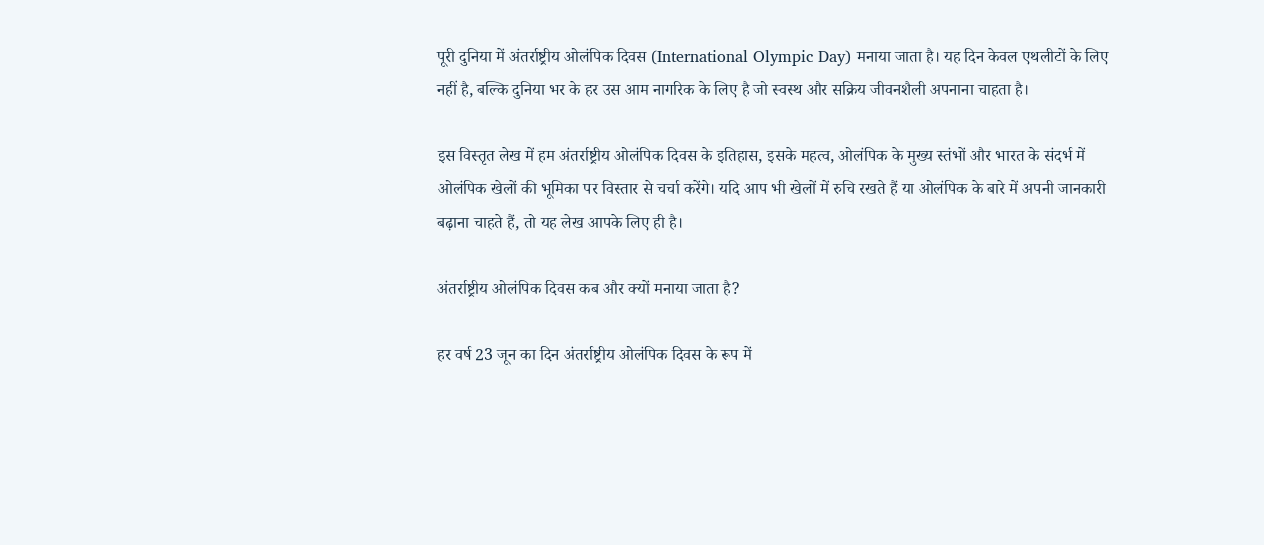पूरी दुनिया में अंतर्राष्ट्रीय ओलंपिक दिवस (International Olympic Day) मनाया जाता है। यह दिन केवल एथलीटों के लिए नहीं है, बल्कि दुनिया भर के हर उस आम नागरिक के लिए है जो स्वस्थ और सक्रिय जीवनशैली अपनाना चाहता है।

इस विस्तृत लेख में हम अंतर्राष्ट्रीय ओलंपिक दिवस के इतिहास, इसके महत्व, ओलंपिक के मुख्य स्तंभों और भारत के संदर्भ में ओलंपिक खेलों की भूमिका पर विस्तार से चर्चा करेंगे। यदि आप भी खेलों में रुचि रखते हैं या ओलंपिक के बारे में अपनी जानकारी बढ़ाना चाहते हैं, तो यह लेख आपके लिए ही है।

अंतर्राष्ट्रीय ओलंपिक दिवस कब और क्यों मनाया जाता है?

हर वर्ष 23 जून का दिन अंतर्राष्ट्रीय ओलंपिक दिवस के रूप में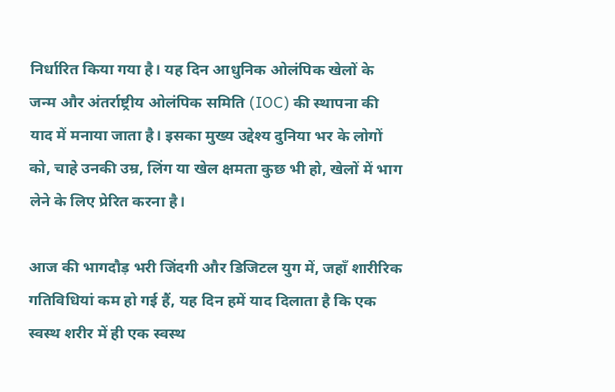निर्धारित किया गया है। यह दिन आधुनिक ओलंपिक खेलों के जन्म और अंतर्राष्ट्रीय ओलंपिक समिति (IOC) की स्थापना की याद में मनाया जाता है। इसका मुख्य उद्देश्य दुनिया भर के लोगों को, चाहे उनकी उम्र, लिंग या खेल क्षमता कुछ भी हो, खेलों में भाग लेने के लिए प्रेरित करना है।

आज की भागदौड़ भरी जिंदगी और डिजिटल युग में, जहाँ शारीरिक गतिविधियां कम हो गई हैं, यह दिन हमें याद दिलाता है कि एक स्वस्थ शरीर में ही एक स्वस्थ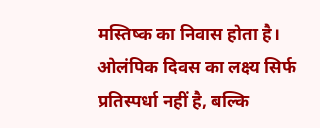मस्तिष्क का निवास होता है। ओलंपिक दिवस का लक्ष्य सिर्फ प्रतिस्पर्धा नहीं है, बल्कि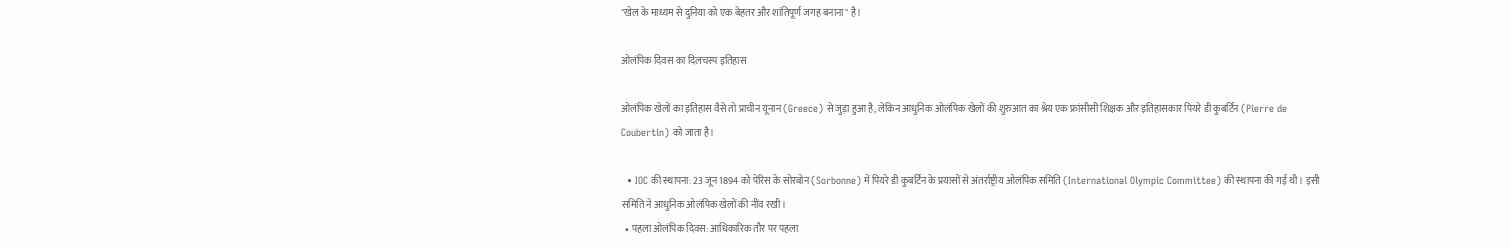"खेल के माध्यम से दुनिया को एक बेहतर और शांतिपूर्ण जगह बनाना" है।

ओलंपिक दिवस का दिलचस्प इतिहास

ओलंपिक खेलों का इतिहास वैसे तो प्राचीन यूनान (Greece) से जुड़ा हुआ है, लेकिन आधुनिक ओलंपिक खेलों की शुरुआत का श्रेय एक फ्रांसीसी शिक्षक और इतिहासकार पियरे डी कुबर्टिन (Pierre de Coubertin) को जाता है।

  • IOC की स्थापना: 23 जून 1894 को पेरिस के सोरबोन (Sorbonne) में पियरे डी कुबर्टिन के प्रयासों से अंतर्राष्ट्रीय ओलंपिक समिति (International Olympic Committee) की स्थापना की गई थी। इसी समिति ने आधुनिक ओलंपिक खेलों की नींव रखी।
  • पहला ओलंपिक दिवस: आधिकारिक तौर पर पहला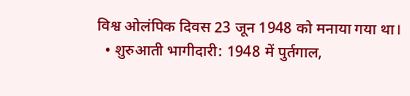विश्व ओलंपिक दिवस 23 जून 1948 को मनाया गया था।
  • शुरुआती भागीदारी: 1948 में पुर्तगाल,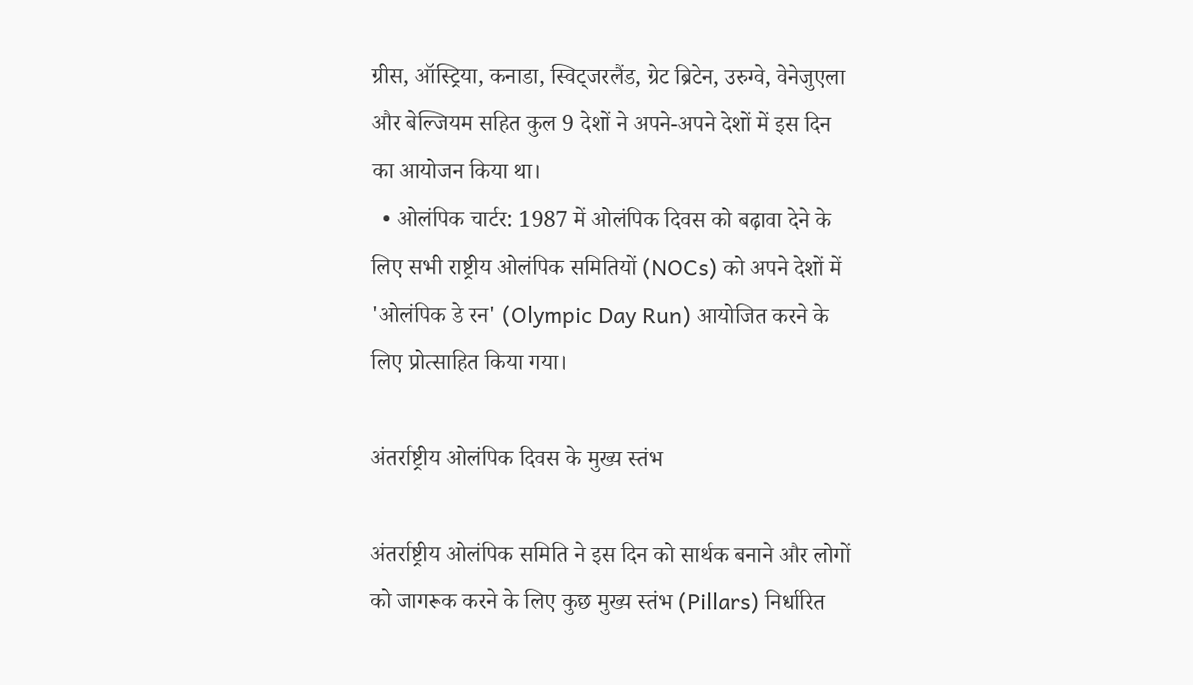ग्रीस, ऑस्ट्रिया, कनाडा, स्विट्जरलैंड, ग्रेट ब्रिटेन, उरुग्वे, वेनेजुएला और बेल्जियम सहित कुल 9 देशों ने अपने-अपने देशों में इस दिन का आयोजन किया था।
  • ओलंपिक चार्टर: 1987 में ओलंपिक दिवस को बढ़ावा देने के लिए सभी राष्ट्रीय ओलंपिक समितियों (NOCs) को अपने देशों में 'ओलंपिक डे रन' (Olympic Day Run) आयोजित करने के लिए प्रोत्साहित किया गया।

अंतर्राष्ट्रीय ओलंपिक दिवस के मुख्य स्तंभ

अंतर्राष्ट्रीय ओलंपिक समिति ने इस दिन को सार्थक बनाने और लोगों को जागरूक करने के लिए कुछ मुख्य स्तंभ (Pillars) निर्धारित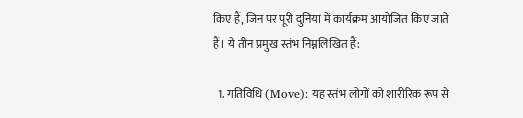किए हैं, जिन पर पूरी दुनिया में कार्यक्रम आयोजित किए जाते हैं। ये तीन प्रमुख स्तंभ निम्नलिखित हैं:

  1. गतिविधि (Move): यह स्तंभ लोगों को शारीरिक रूप से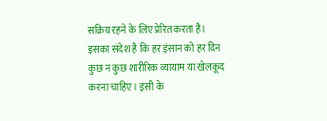सक्रिय रहने के लिए प्रेरित करता है। इसका संदेश है कि हर इंसान को हर दिन कुछ न कुछ शारीरिक व्यायाम या खेलकूद करना चाहिए। इसी के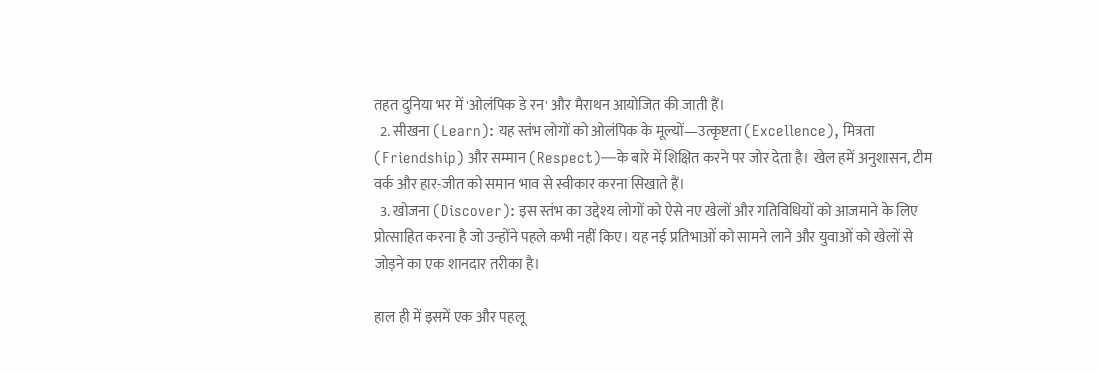तहत दुनिया भर में 'ओलंपिक डे रन' और मैराथन आयोजित की जाती हैं।
  2. सीखना (Learn): यह स्तंभ लोगों को ओलंपिक के मूल्यों—उत्कृष्टता (Excellence), मित्रता (Friendship) और सम्मान (Respect)—के बारे में शिक्षित करने पर जोर देता है। खेल हमें अनुशासन, टीम वर्क और हार-जीत को समान भाव से स्वीकार करना सिखाते हैं।
  3. खोजना (Discover): इस स्तंभ का उद्देश्य लोगों को ऐसे नए खेलों और गतिविधियों को आजमाने के लिए प्रोत्साहित करना है जो उन्होंने पहले कभी नहीं किए। यह नई प्रतिभाओं को सामने लाने और युवाओं को खेलों से जोड़ने का एक शानदार तरीका है।

हाल ही में इसमें एक और पहलू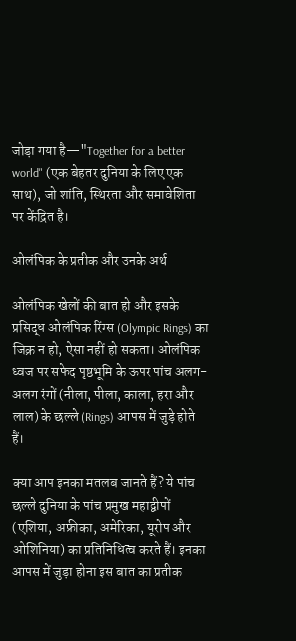जोड़ा गया है—"Together for a better world" (एक बेहतर दुनिया के लिए एक साथ), जो शांति, स्थिरता और समावेशिता पर केंद्रित है।

ओलंपिक के प्रतीक और उनके अर्थ

ओलंपिक खेलों की बात हो और इसके प्रसिद्ध ओलंपिक रिंग्स (Olympic Rings) का जिक्र न हो, ऐसा नहीं हो सकता। ओलंपिक ध्वज पर सफेद पृष्ठभूमि के ऊपर पांच अलग-अलग रंगों (नीला, पीला, काला, हरा और लाल) के छल्ले (Rings) आपस में जुड़े होते हैं।

क्या आप इनका मतलब जानते हैं? ये पांच छल्ले दुनिया के पांच प्रमुख महाद्वीपों (एशिया, अफ्रीका, अमेरिका, यूरोप और ओशिनिया) का प्रतिनिधित्व करते हैं। इनका आपस में जुड़ा होना इस बात का प्रतीक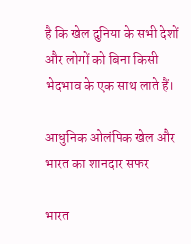है कि खेल दुनिया के सभी देशों और लोगों को बिना किसी भेदभाव के एक साथ लाते हैं।

आधुनिक ओलंपिक खेल और भारत का शानदार सफर

भारत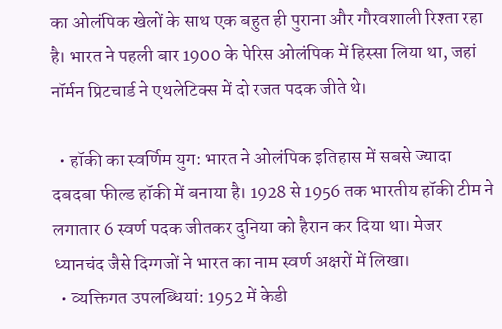का ओलंपिक खेलों के साथ एक बहुत ही पुराना और गौरवशाली रिश्ता रहा है। भारत ने पहली बार 1900 के पेरिस ओलंपिक में हिस्सा लिया था, जहां नॉर्मन प्रिटचार्ड ने एथलेटिक्स में दो रजत पदक जीते थे।

  • हॉकी का स्वर्णिम युग: भारत ने ओलंपिक इतिहास में सबसे ज्यादा दबदबा फील्ड हॉकी में बनाया है। 1928 से 1956 तक भारतीय हॉकी टीम ने लगातार 6 स्वर्ण पदक जीतकर दुनिया को हैरान कर दिया था। मेजर ध्यानचंद जैसे दिग्गजों ने भारत का नाम स्वर्ण अक्षरों में लिखा।
  • व्यक्तिगत उपलब्धियां: 1952 में केडी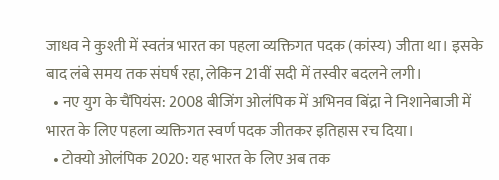जाधव ने कुश्ती में स्वतंत्र भारत का पहला व्यक्तिगत पदक (कांस्य) जीता था। इसके बाद लंबे समय तक संघर्ष रहा, लेकिन 21वीं सदी में तस्वीर बदलने लगी।
  • नए युग के चैंपियंस: 2008 बीजिंग ओलंपिक में अभिनव बिंद्रा ने निशानेबाजी में भारत के लिए पहला व्यक्तिगत स्वर्ण पदक जीतकर इतिहास रच दिया।
  • टोक्यो ओलंपिक 2020: यह भारत के लिए अब तक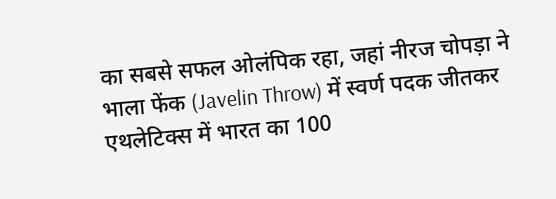का सबसे सफल ओलंपिक रहा, जहां नीरज चोपड़ा ने भाला फेंक (Javelin Throw) में स्वर्ण पदक जीतकर एथलेटिक्स में भारत का 100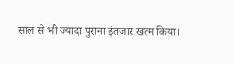साल से भी ज्यादा पुराना इंतजार खत्म किया।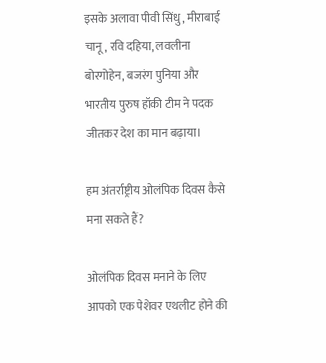इसके अलावा पीवी सिंधु, मीराबाई चानू, रवि दहिया, लवलीना बोरगोहेन, बजरंग पुनिया और भारतीय पुरुष हॉकी टीम ने पदक जीतकर देश का मान बढ़ाया।

हम अंतर्राष्ट्रीय ओलंपिक दिवस कैसे मना सकते हैं?

ओलंपिक दिवस मनाने के लिए आपको एक पेशेवर एथलीट होने की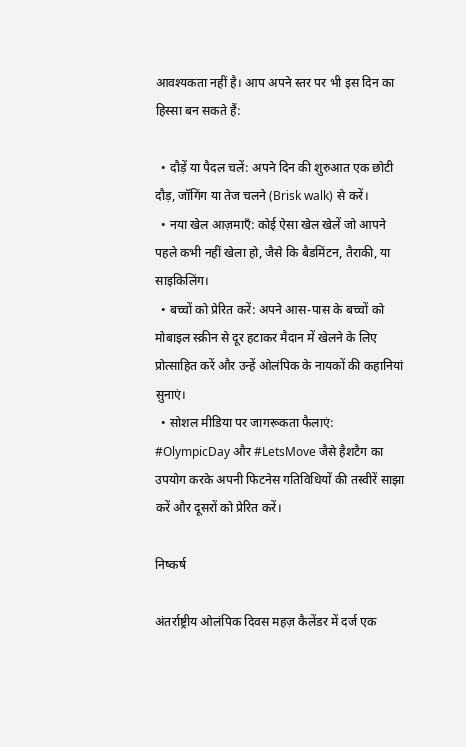आवश्यकता नहीं है। आप अपने स्तर पर भी इस दिन का हिस्सा बन सकते हैं:

  • दौड़ें या पैदल चलें: अपने दिन की शुरुआत एक छोटी दौड़, जॉगिंग या तेज चलने (Brisk walk) से करें।
  • नया खेल आज़माएँ: कोई ऐसा खेल खेलें जो आपने पहले कभी नहीं खेला हो, जैसे कि बैडमिंटन, तैराकी, या साइकिलिंग।
  • बच्चों को प्रेरित करें: अपने आस-पास के बच्चों को मोबाइल स्क्रीन से दूर हटाकर मैदान में खेलने के लिए प्रोत्साहित करें और उन्हें ओलंपिक के नायकों की कहानियां सुनाएं।
  • सोशल मीडिया पर जागरूकता फैलाएं: #OlympicDay और #LetsMove जैसे हैशटैग का उपयोग करके अपनी फिटनेस गतिविधियों की तस्वीरें साझा करें और दूसरों को प्रेरित करें।

निष्कर्ष

अंतर्राष्ट्रीय ओलंपिक दिवस महज़ कैलेंडर में दर्ज एक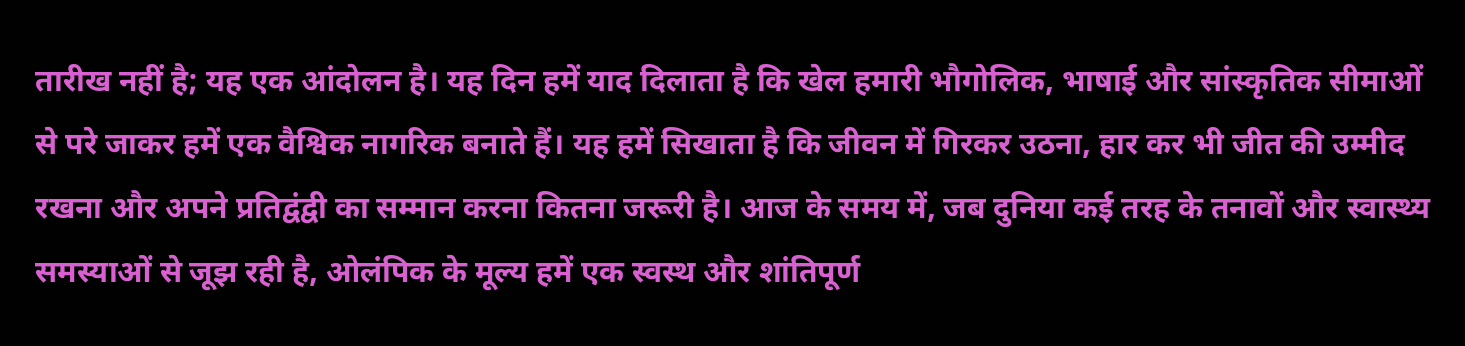तारीख नहीं है; यह एक आंदोलन है। यह दिन हमें याद दिलाता है कि खेल हमारी भौगोलिक, भाषाई और सांस्कृतिक सीमाओं से परे जाकर हमें एक वैश्विक नागरिक बनाते हैं। यह हमें सिखाता है कि जीवन में गिरकर उठना, हार कर भी जीत की उम्मीद रखना और अपने प्रतिद्वंद्वी का सम्मान करना कितना जरूरी है। आज के समय में, जब दुनिया कई तरह के तनावों और स्वास्थ्य समस्याओं से जूझ रही है, ओलंपिक के मूल्य हमें एक स्वस्थ और शांतिपूर्ण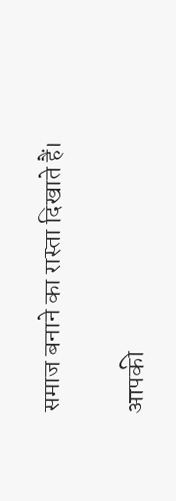समाज बनाने का रास्ता दिखाते हैं।

आपकी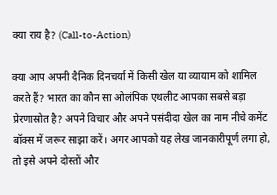क्या राय है? (Call-to-Action)

क्या आप अपनी दैनिक दिनचर्या में किसी खेल या व्यायाम को शामिल करते हैं? भारत का कौन सा ओलंपिक एथलीट आपका सबसे बड़ा प्रेरणास्रोत है? अपने विचार और अपने पसंदीदा खेल का नाम नीचे कमेंट बॉक्स में जरूर साझा करें। अगर आपको यह लेख जानकारीपूर्ण लगा हो, तो इसे अपने दोस्तों और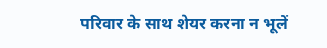परिवार के साथ शेयर करना न भूलें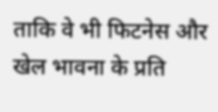ताकि वे भी फिटनेस और खेल भावना के प्रति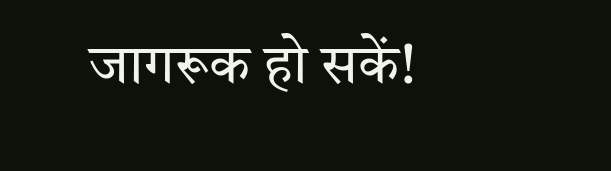जागरूक हो सकें!